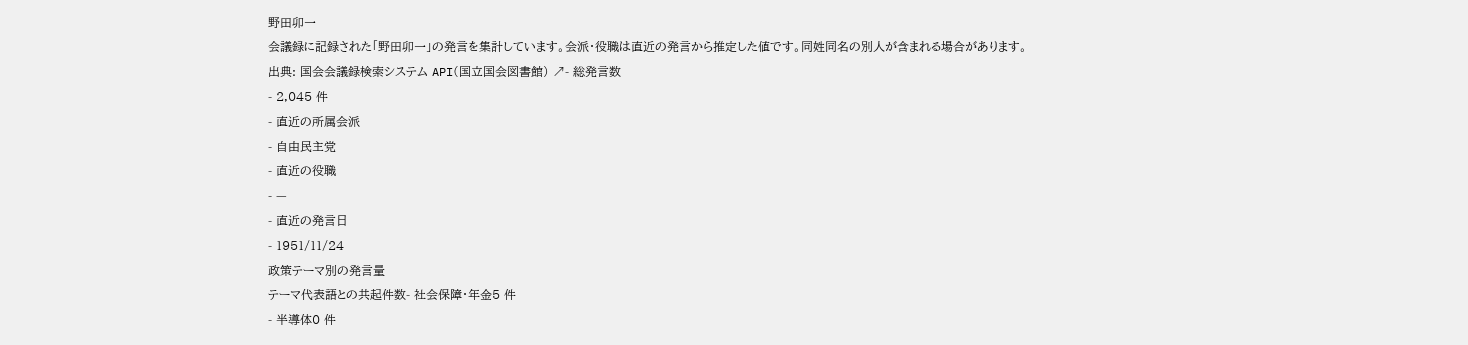野田卯一
会議録に記録された「野田卯一」の発言を集計しています。会派・役職は直近の発言から推定した値です。同姓同名の別人が含まれる場合があります。
出典: 国会会議録検索システム API(国立国会図書館) ↗- 総発言数
- 2,045 件
- 直近の所属会派
- 自由民主党
- 直近の役職
- —
- 直近の発言日
- 1951/11/24
政策テーマ別の発言量
テーマ代表語との共起件数- 社会保障・年金5 件
- 半導体0 件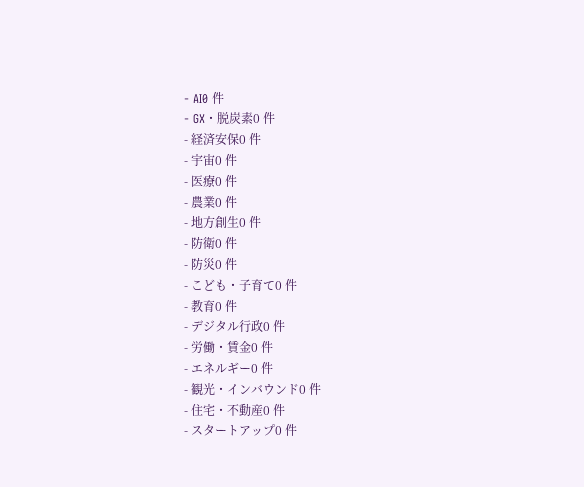- AI0 件
- GX・脱炭素0 件
- 経済安保0 件
- 宇宙0 件
- 医療0 件
- 農業0 件
- 地方創生0 件
- 防衛0 件
- 防災0 件
- こども・子育て0 件
- 教育0 件
- デジタル行政0 件
- 労働・賃金0 件
- エネルギー0 件
- 観光・インバウンド0 件
- 住宅・不動産0 件
- スタートアップ0 件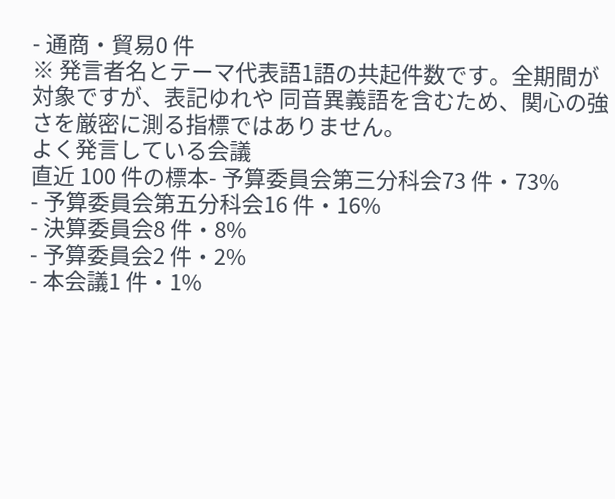- 通商・貿易0 件
※ 発言者名とテーマ代表語1語の共起件数です。全期間が対象ですが、表記ゆれや 同音異義語を含むため、関心の強さを厳密に測る指標ではありません。
よく発言している会議
直近 100 件の標本- 予算委員会第三分科会73 件・73%
- 予算委員会第五分科会16 件・16%
- 決算委員会8 件・8%
- 予算委員会2 件・2%
- 本会議1 件・1%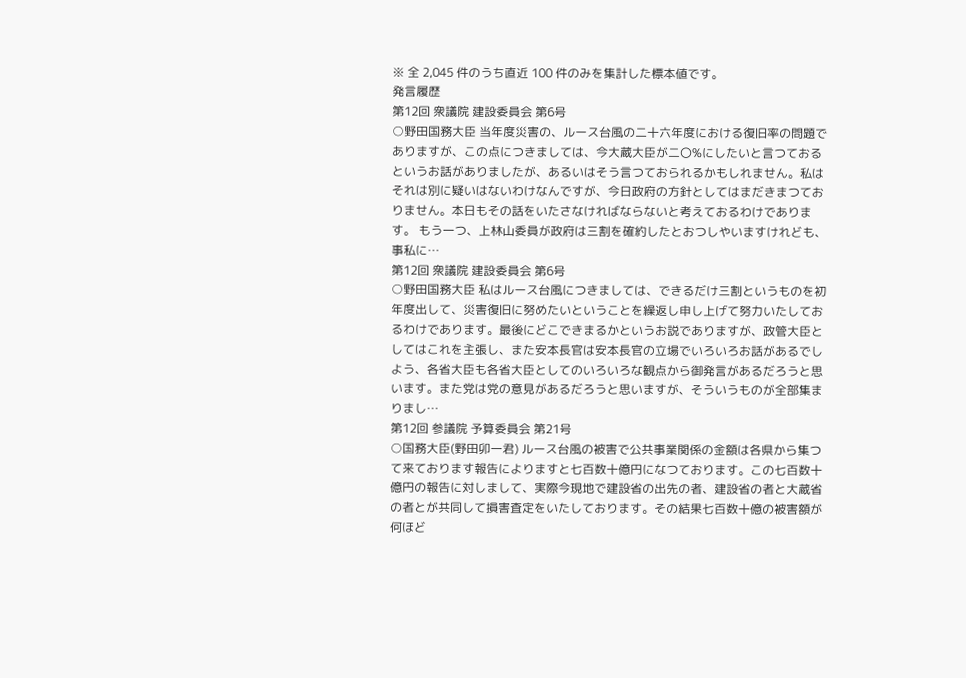※ 全 2,045 件のうち直近 100 件のみを集計した標本値です。
発言履歴
第12回 衆議院 建設委員会 第6号
○野田国務大臣 当年度災害の、ルース台風の二十六年度における復旧率の問題でありますが、この点につきましては、今大蔵大臣が二〇%にしたいと言つておるというお話がありましたが、あるいはそう言つておられるかもしれません。私はそれは別に疑いはないわけなんですが、今日政府の方針としてはまだきまつておりません。本日もその話をいたさなければならないと考えておるわけであります。 もう一つ、上林山委員が政府は三割を確約したとおつしやいますけれども、事私に…
第12回 衆議院 建設委員会 第6号
○野田国務大臣 私はルース台風につきましては、できるだけ三割というものを初年度出して、災害復旧に努めたいということを繰返し申し上げて努力いたしておるわけであります。最後にどこできまるかというお説でありますが、政管大臣としてはこれを主張し、また安本長官は安本長官の立場でいろいろお話があるでしよう、各省大臣も各省大臣としてのいろいろな観点から御発言があるだろうと思います。また党は党の意見があるだろうと思いますが、そういうものが全部集まりまし…
第12回 参議院 予算委員会 第21号
○国務大臣(野田卯一君) ルース台風の被害で公共事業関係の金額は各県から集つて来ております報告によりますと七百数十億円になつております。この七百数十億円の報告に対しまして、実際今現地で建設省の出先の者、建設省の者と大蔵省の者とが共同して損害査定をいたしております。その結果七百数十億の被害額が何ほど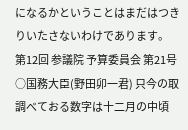になるかということはまだはつきりいたさないわけであります。
第12回 参議院 予算委員会 第21号
○国務大臣(野田卯一君) 只今の取調べておる数字は十二月の中頃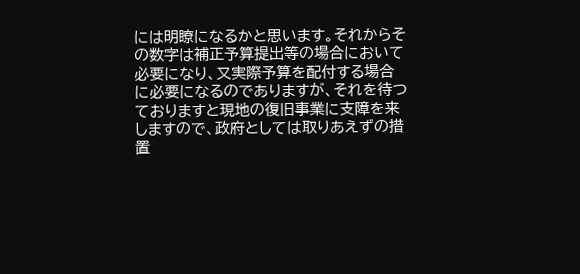には明瞭になるかと思います。それからその数字は補正予算提出等の場合において必要になり、又実際予算を配付する場合に必要になるのでありますが、それを待つておりますと現地の復旧事業に支障を来しますので、政府としては取りあえずの措置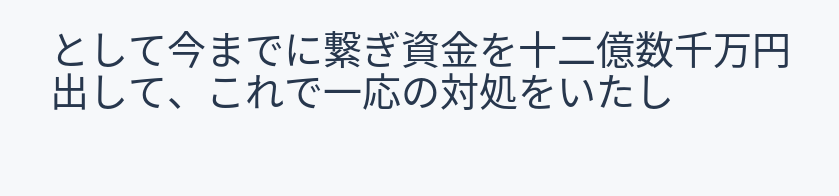として今までに繋ぎ資金を十二億数千万円出して、これで一応の対処をいたし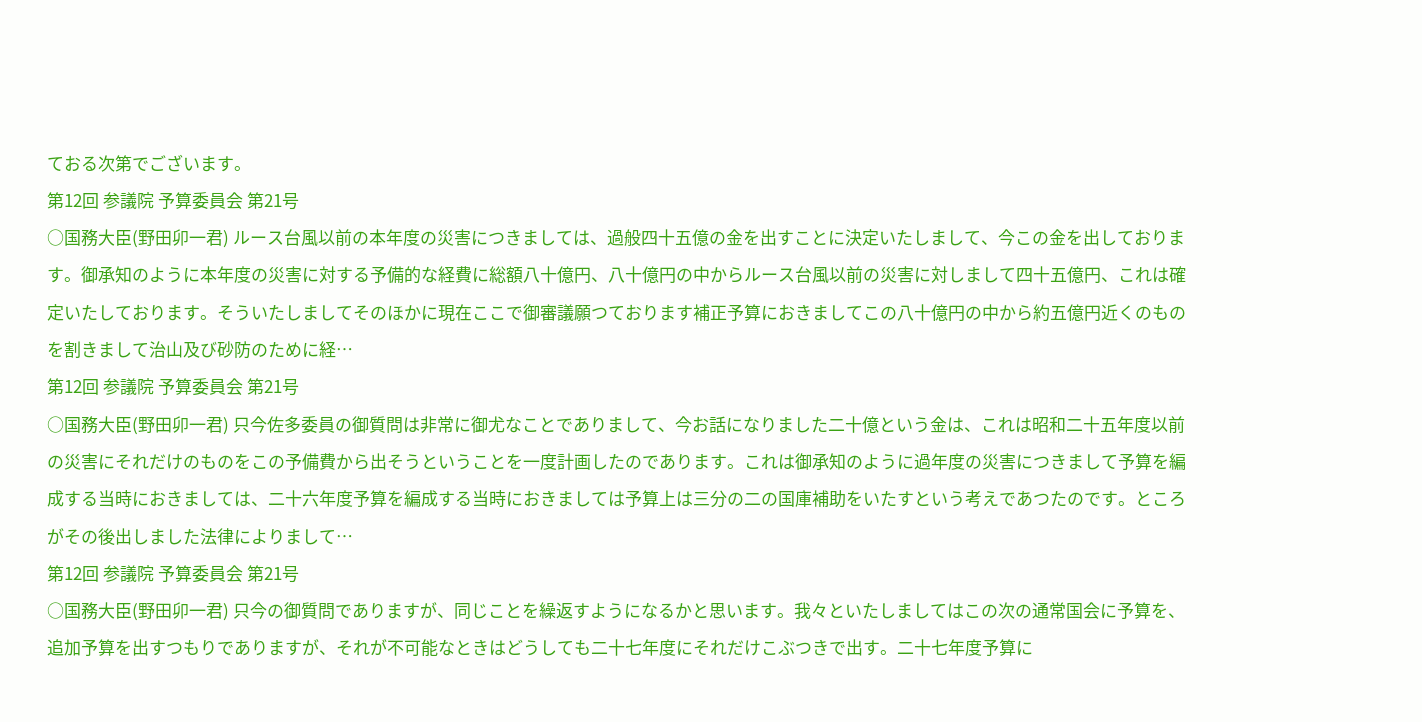ておる次第でございます。
第12回 参議院 予算委員会 第21号
○国務大臣(野田卯一君) ルース台風以前の本年度の災害につきましては、過般四十五億の金を出すことに決定いたしまして、今この金を出しております。御承知のように本年度の災害に対する予備的な経費に総額八十億円、八十億円の中からルース台風以前の災害に対しまして四十五億円、これは確定いたしております。そういたしましてそのほかに現在ここで御審議願つております補正予算におきましてこの八十億円の中から約五億円近くのものを割きまして治山及び砂防のために経…
第12回 参議院 予算委員会 第21号
○国務大臣(野田卯一君) 只今佐多委員の御質問は非常に御尤なことでありまして、今お話になりました二十億という金は、これは昭和二十五年度以前の災害にそれだけのものをこの予備費から出そうということを一度計画したのであります。これは御承知のように過年度の災害につきまして予算を編成する当時におきましては、二十六年度予算を編成する当時におきましては予算上は三分の二の国庫補助をいたすという考えであつたのです。ところがその後出しました法律によりまして…
第12回 参議院 予算委員会 第21号
○国務大臣(野田卯一君) 只今の御質問でありますが、同じことを繰返すようになるかと思います。我々といたしましてはこの次の通常国会に予算を、追加予算を出すつもりでありますが、それが不可能なときはどうしても二十七年度にそれだけこぶつきで出す。二十七年度予算に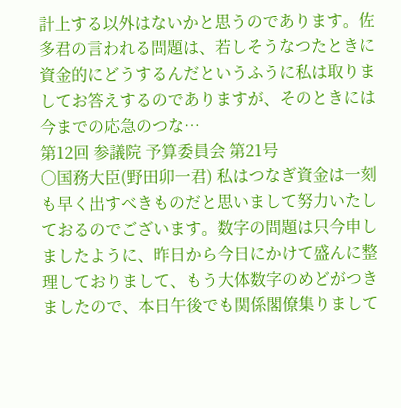計上する以外はないかと思うのであります。佐多君の言われる問題は、若しそうなつたときに資金的にどうするんだというふうに私は取りましてお答えするのでありますが、そのときには今までの応急のつな…
第12回 参議院 予算委員会 第21号
○国務大臣(野田卯一君) 私はつなぎ資金は一刻も早く出すべきものだと思いまして努力いたしておるのでございます。数字の問題は只今申しましたように、昨日から今日にかけて盛んに整理しておりまして、もう大体数字のめどがつきましたので、本日午後でも関係閣僚集りまして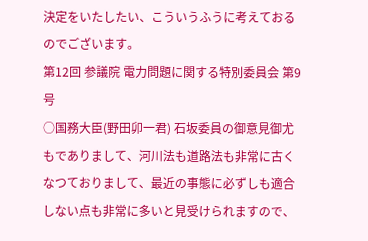決定をいたしたい、こういうふうに考えておるのでございます。
第12回 参議院 電力問題に関する特別委員会 第9号
○国務大臣(野田卯一君) 石坂委員の御意見御尤もでありまして、河川法も道路法も非常に古くなつておりまして、最近の事態に必ずしも適合しない点も非常に多いと見受けられますので、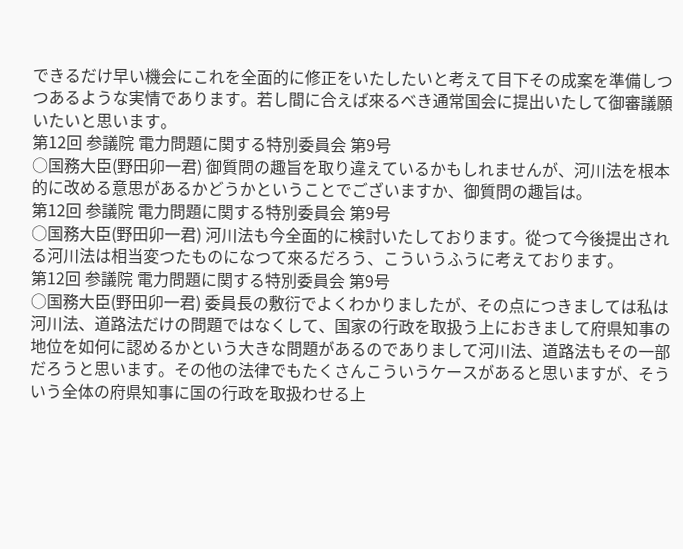できるだけ早い機会にこれを全面的に修正をいたしたいと考えて目下その成案を準備しつつあるような実情であります。若し間に合えば來るべき通常国会に提出いたして御審議願いたいと思います。
第12回 参議院 電力問題に関する特別委員会 第9号
○国務大臣(野田卯一君) 御質問の趣旨を取り違えているかもしれませんが、河川法を根本的に改める意思があるかどうかということでございますか、御質問の趣旨は。
第12回 参議院 電力問題に関する特別委員会 第9号
○国務大臣(野田卯一君) 河川法も今全面的に検討いたしております。從つて今後提出される河川法は相当変つたものになつて來るだろう、こういうふうに考えております。
第12回 参議院 電力問題に関する特別委員会 第9号
○国務大臣(野田卯一君) 委員長の敷衍でよくわかりましたが、その点につきましては私は河川法、道路法だけの問題ではなくして、国家の行政を取扱う上におきまして府県知事の地位を如何に認めるかという大きな問題があるのでありまして河川法、道路法もその一部だろうと思います。その他の法律でもたくさんこういうケースがあると思いますが、そういう全体の府県知事に国の行政を取扱わせる上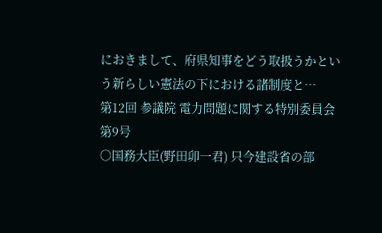におきまして、府県知事をどう取扱うかという新らしい憲法の下における諸制度と…
第12回 参議院 電力問題に関する特別委員会 第9号
○国務大臣(野田卯一君) 只今建設省の部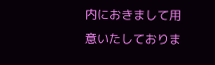内におきまして用意いたしておりま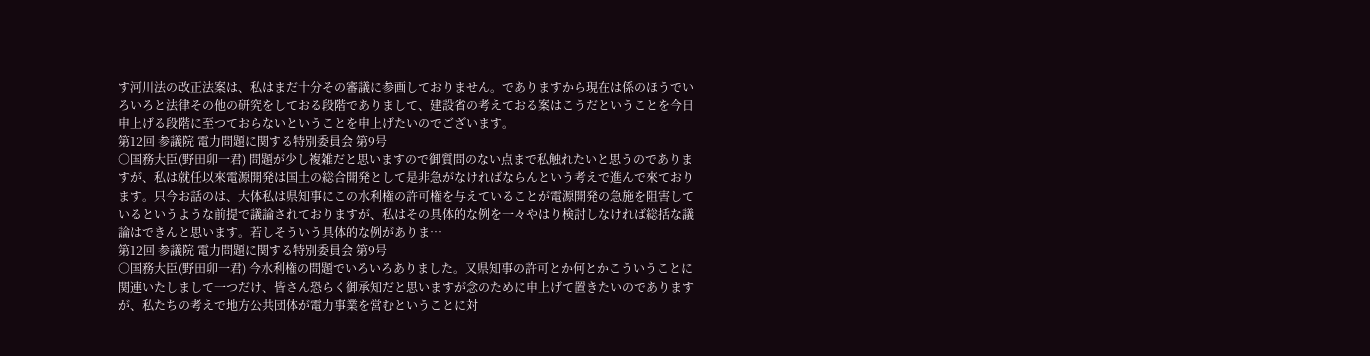す河川法の改正法案は、私はまだ十分その審議に参画しておりません。でありますから現在は係のほうでいろいろと法律その他の研究をしておる段階でありまして、建設省の考えておる案はこうだということを今日申上げる段階に至つておらないということを申上げたいのでございます。
第12回 参議院 電力問題に関する特別委員会 第9号
○国務大臣(野田卯一君) 問題が少し複雑だと思いますので御質問のない点まで私触れたいと思うのでありますが、私は就任以來電源開発は国土の総合開発として是非急がなければならんという考えで進んで來ております。只今お話のは、大体私は県知事にこの水利権の許可権を与えていることが電源開発の急施を阻害しているというような前提で議論されておりますが、私はその具体的な例を一々やはり検討しなければ総括な議論はできんと思います。若しそういう具体的な例がありま…
第12回 参議院 電力問題に関する特別委員会 第9号
○国務大臣(野田卯一君) 今水利権の問題でいろいろありました。又県知事の許可とか何とかこういうことに関連いたしまして一つだけ、皆さん恐らく御承知だと思いますが念のために申上げて置きたいのでありますが、私たちの考えで地方公共団体が電力事業を営むということに対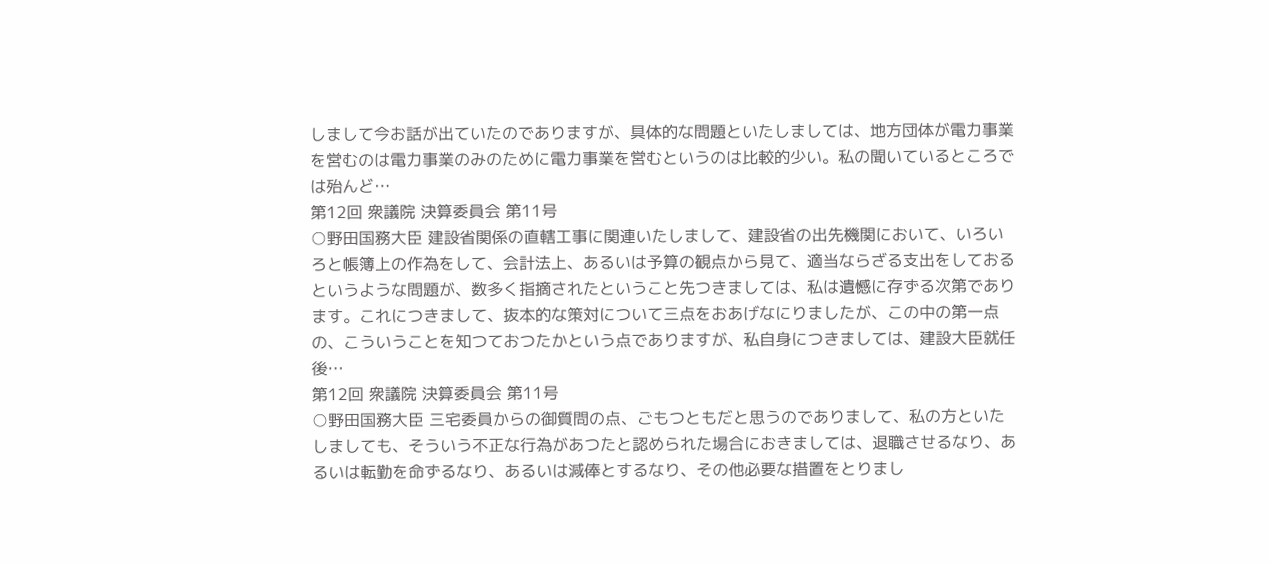しまして今お話が出ていたのでありますが、具体的な問題といたしましては、地方団体が電力事業を営むのは電力事業のみのために電力事業を営むというのは比較的少い。私の聞いているところでは殆んど…
第12回 衆議院 決算委員会 第11号
○野田国務大臣 建設省関係の直轄工事に関連いたしまして、建設省の出先機関において、いろいろと帳簿上の作為をして、会計法上、あるいは予算の観点から見て、適当ならざる支出をしておるというような問題が、数多く指摘されたということ先つきましては、私は遺憾に存ずる次第であります。これにつきまして、抜本的な策対について三点をおあげなにりましたが、この中の第一点の、こういうことを知つておつたかという点でありますが、私自身につきましては、建設大臣就任後…
第12回 衆議院 決算委員会 第11号
○野田国務大臣 三宅委員からの御質問の点、ごもつともだと思うのでありまして、私の方といたしましても、そういう不正な行為があつたと認められた場合におきましては、退職させるなり、あるいは転勤を命ずるなり、あるいは減俸とするなり、その他必要な措置をとりまし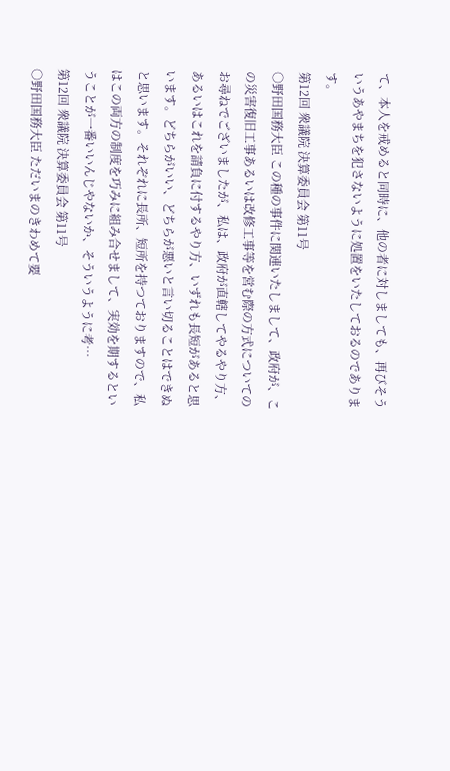て、本人を戒めると同時に、他の者に対しましても、再びそういうあやまちを犯さないように処置をいたしておるのであります。
第12回 衆議院 決算委員会 第11号
○野田国務大臣 この種の事件に関連いたしまして、政府が、この災害復旧工事あるいは改修工事等を営む際の方式についてのお尋ねでございましたが、私は、政府が直轄してやるやり方、あるいはこれを請負に付するやり方、いずれも長短があると思います。どちらがいい、どちらが悪いと言い切ることはできぬと思います。それぞれに長所、短所を持つておりますので、私はこの両方の制度を巧みに組み合せまして、実効を期するということが一番いいんじやないか、そういうように考…
第12回 衆議院 決算委員会 第11号
○野田国務大臣 ただいまのきわめて要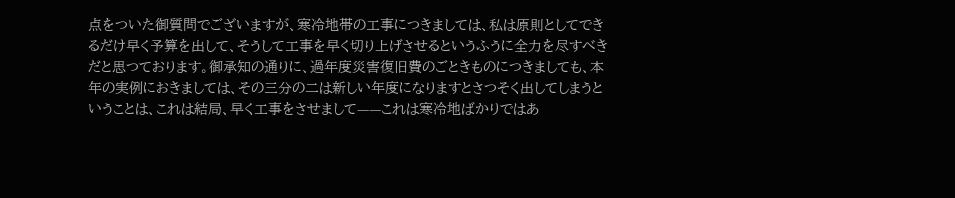点をついた御質問でございますが、寒冷地帯の工事につきましては、私は原則としてできるだけ早く予算を出して、そうして工事を早く切り上げさせるというふうに全力を尽すべきだと思つております。御承知の通りに、過年度災害復旧費のごときものにつきましても、本年の実例におきましては、その三分の二は新しい年度になりますとさつそく出してしまうということは、これは結局、早く工事をさせまして——これは寒冷地ばかりではあ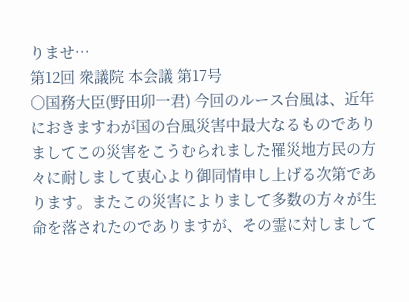りませ…
第12回 衆議院 本会議 第17号
○国務大臣(野田卯一君) 今回のルース台風は、近年におきますわが国の台風災害中最大なるものでありましてこの災害をこうむられました罹災地方民の方々に耐しまして衷心より御同情申し上げる次第であります。またこの災害によりまして多数の方々が生命を落されたのでありますが、その霊に対しまして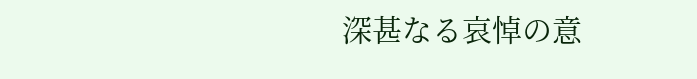深甚なる哀悼の意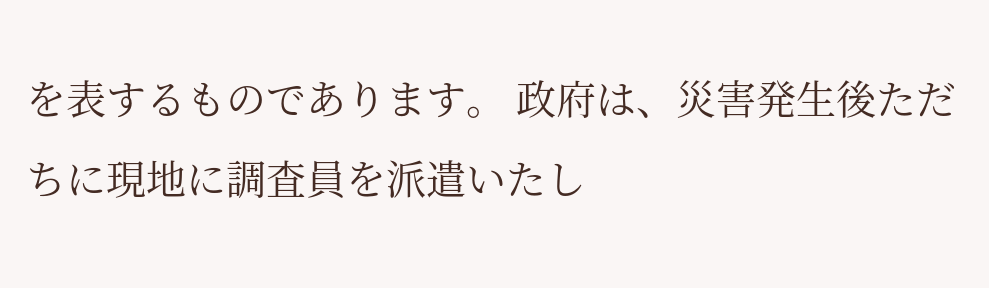を表するものであります。 政府は、災害発生後ただちに現地に調査員を派遣いたし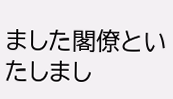ました閣僚といたしまし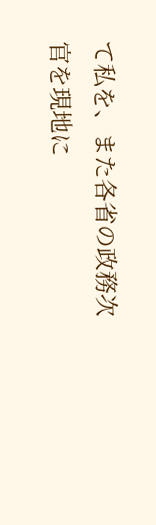て私を、また各省の政務次官を現地に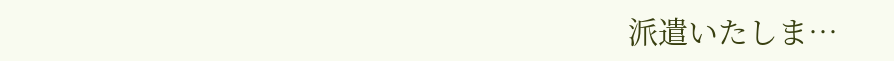派遣いたしま…